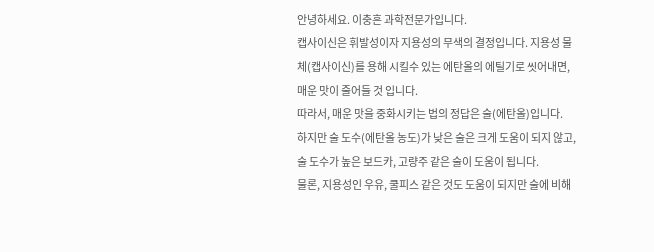안녕하세요. 이충흔 과학전문가입니다.
캡사이신은 휘발성이자 지용성의 무색의 결정입니다. 지용성 물체(캡사이신)를 용해 시킬수 있는 에탄올의 에틸기로 씻어내면, 매운 맛이 줄어들 것 입니다.
따라서, 매운 맛을 중화시키는 법의 정답은 술(에탄올)입니다.
하지만 술 도수(에탄올 농도)가 낮은 술은 크게 도움이 되지 않고, 술 도수가 높은 보드카, 고량주 같은 술이 도움이 됩니다.
물론, 지용성인 우유, 쿨피스 같은 것도 도움이 되지만 술에 비해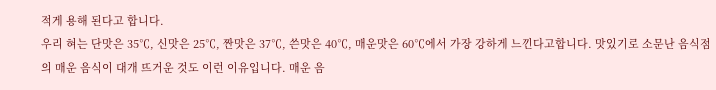적게 용해 된다고 합니다.
우리 혀는 단맛은 35℃, 신맛은 25℃, 짠맛은 37℃, 쓴맛은 40℃, 매운맛은 60℃에서 가장 강하게 느낀다고합니다. 맛있기로 소문난 음식점의 매운 음식이 대개 뜨거운 것도 이런 이유입니다. 매운 음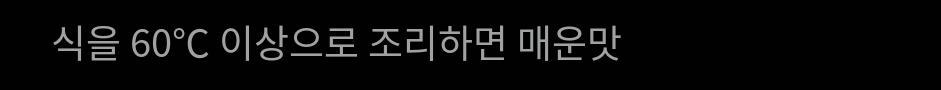식을 60℃ 이상으로 조리하면 매운맛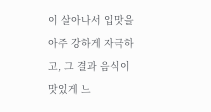이 살아나서 입맛을 아주 강하게 자극하고, 그 결과 음식이 맛있게 느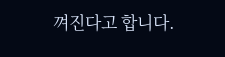껴진다고 합니다.